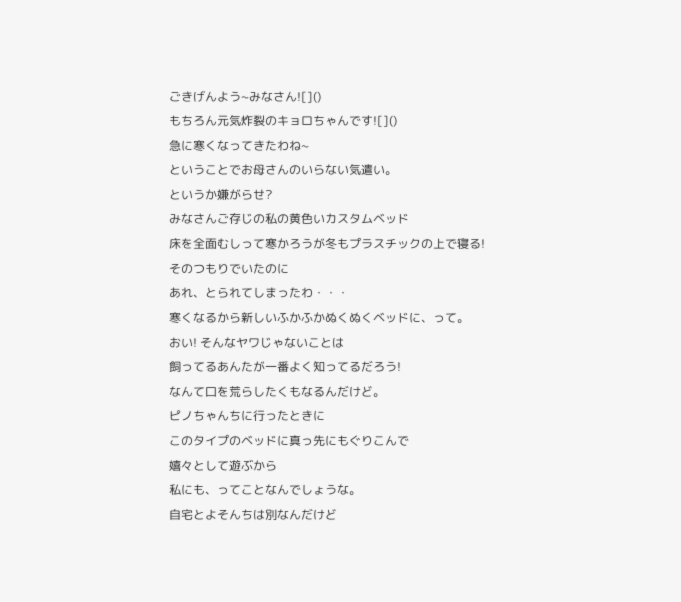ごきげんよう~みなさん![]()
もちろん元気炸裂のキョロちゃんです![]()
急に寒くなってきたわね~
ということでお母さんのいらない気遣い。
というか嫌がらせ?
みなさんご存じの私の黄色いカスタムベッド
床を全面むしって寒かろうが冬もプラスチックの上で寝る!
そのつもりでいたのに
あれ、とられてしまったわ・・・
寒くなるから新しいふかふかぬくぬくベッドに、って。
おい! そんなヤワじゃないことは
飼ってるあんたが一番よく知ってるだろう!
なんて口を荒らしたくもなるんだけど。
ピノちゃんちに行ったときに
このタイプのベッドに真っ先にもぐりこんで
嬉々として遊ぶから
私にも、ってことなんでしょうな。
自宅とよそんちは別なんだけど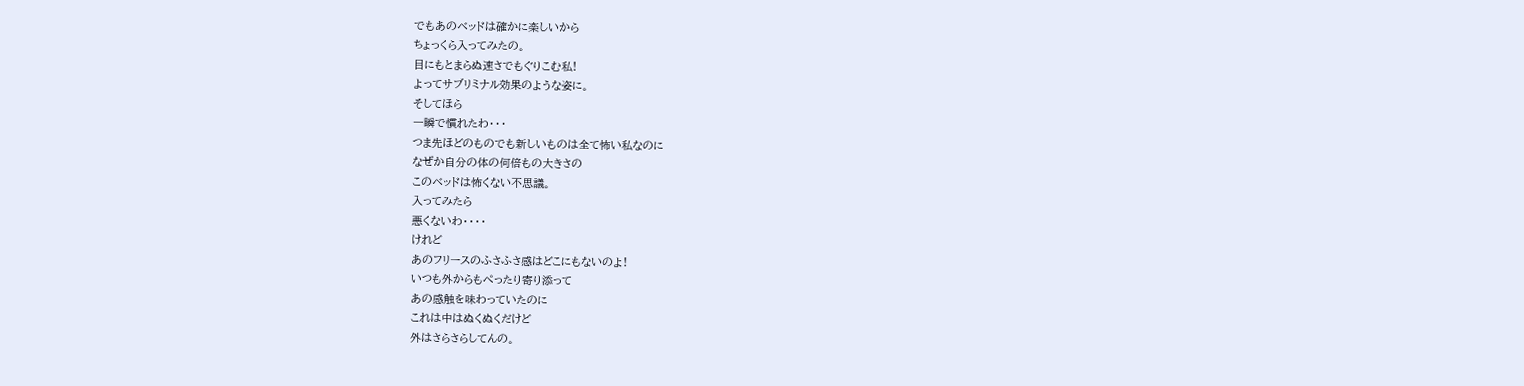でもあのベッドは確かに楽しいから
ちょっくら入ってみたの。
目にもとまらぬ速さでもぐりこむ私!
よってサブリミナル効果のような姿に。
そしてほら
一瞬で慣れたわ・・・
つま先ほどのものでも新しいものは全て怖い私なのに
なぜか自分の体の何倍もの大きさの
このベッドは怖くない不思議。
入ってみたら
悪くないわ・・・・
けれど
あのフリースのふさふさ感はどこにもないのよ!
いつも外からもぺったり寄り添って
あの感触を味わっていたのに
これは中はぬくぬくだけど
外はさらさらしてんの。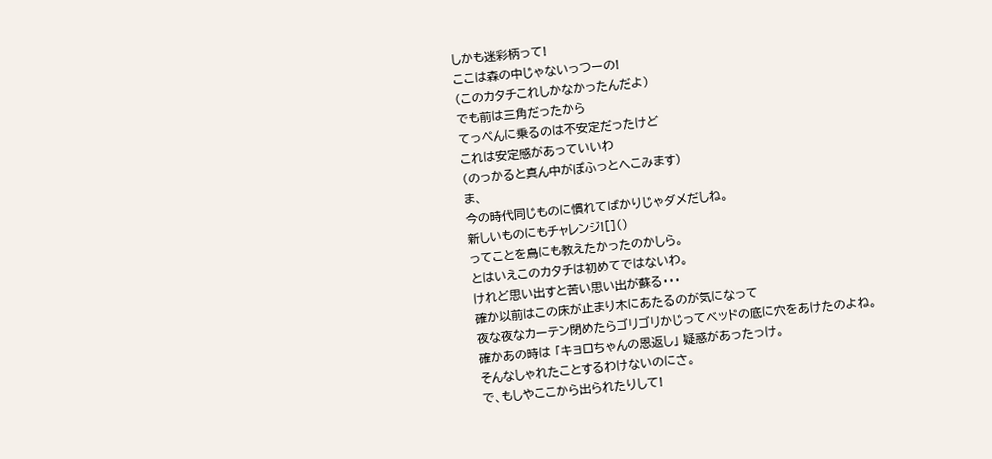しかも迷彩柄って!
ここは森の中じゃないっつーの!
(このカタチこれしかなかったんだよ)
でも前は三角だったから
てっぺんに乗るのは不安定だったけど
これは安定感があっていいわ
(のっかると真ん中がぽふっとへこみます)
ま、
今の時代同じものに慣れてばかりじゃダメだしね。
新しいものにもチャレンジ![]()
ってことを鳥にも教えたかったのかしら。
とはいえこのカタチは初めてではないわ。
けれど思い出すと苦い思い出が蘇る・・・
確か以前はこの床が止まり木にあたるのが気になって
夜な夜なカーテン閉めたらゴリゴリかじってベッドの底に穴をあけたのよね。
確かあの時は 「キョロちゃんの恩返し」 疑惑があったっけ。
そんなしゃれたことするわけないのにさ。
で、もしやここから出られたりして!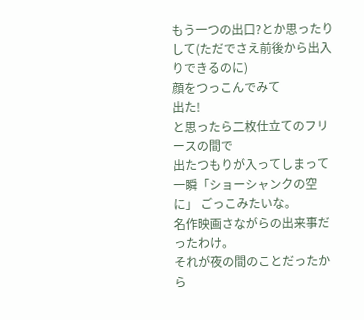もう一つの出口?とか思ったりして(ただでさえ前後から出入りできるのに)
顔をつっこんでみて
出た!
と思ったら二枚仕立てのフリースの間で
出たつもりが入ってしまって
一瞬「ショーシャンクの空に」 ごっこみたいな。
名作映画さながらの出来事だったわけ。
それが夜の間のことだったから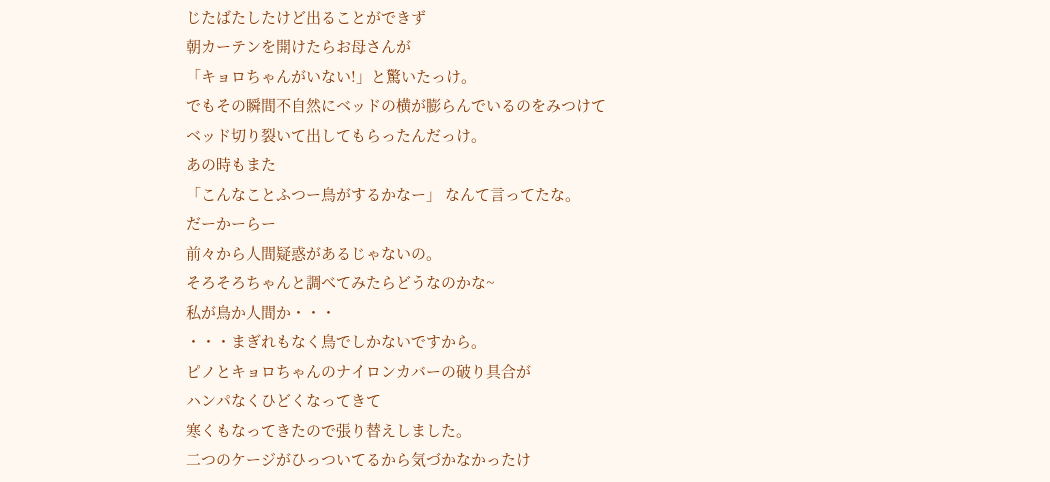じたばたしたけど出ることができず
朝カーテンを開けたらお母さんが
「キョロちゃんがいない!」と驚いたっけ。
でもその瞬間不自然にベッドの横が膨らんでいるのをみつけて
ベッド切り裂いて出してもらったんだっけ。
あの時もまた
「こんなことふつー鳥がするかなー」 なんて言ってたな。
だーかーらー
前々から人間疑惑があるじゃないの。
そろそろちゃんと調べてみたらどうなのかな~
私が鳥か人間か・・・
・・・まぎれもなく鳥でしかないですから。
ピノとキョロちゃんのナイロンカバーの破り具合が
ハンパなくひどくなってきて
寒くもなってきたので張り替えしました。
二つのケージがひっついてるから気づかなかったけ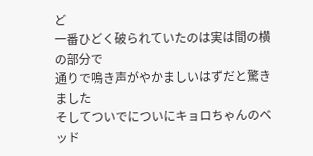ど
一番ひどく破られていたのは実は間の横の部分で
通りで鳴き声がやかましいはずだと驚きました
そしてついでについにキョロちゃんのベッド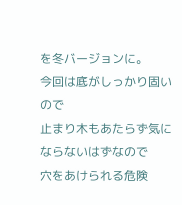を冬バージョンに。
今回は底がしっかり固いので
止まり木もあたらず気にならないはずなので
穴をあけられる危険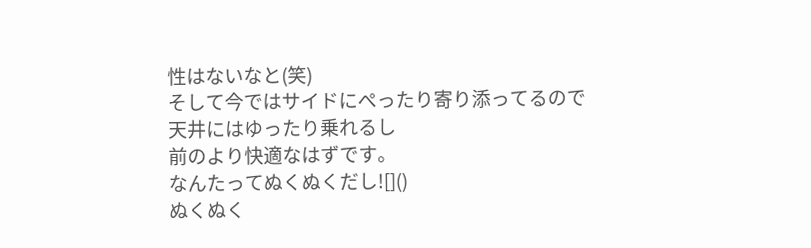性はないなと(笑)
そして今ではサイドにぺったり寄り添ってるので
天井にはゆったり乗れるし
前のより快適なはずです。
なんたってぬくぬくだし![]()
ぬくぬく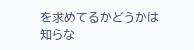を求めてるかどうかは
知らな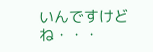いんですけどね・・・